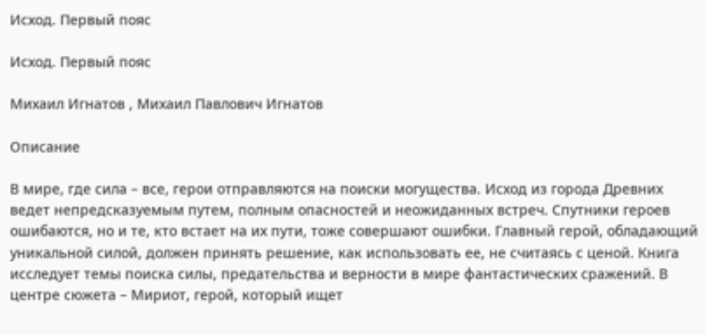Исход. Первый пояс

Исход. Первый пояс

Михаил Игнатов , Михаил Павлович Игнатов

Описание

В мире, где сила – все, герои отправляются на поиски могущества. Исход из города Древних ведет непредсказуемым путем, полным опасностей и неожиданных встреч. Спутники героев ошибаются, но и те, кто встает на их пути, тоже совершают ошибки. Главный герой, обладающий уникальной силой, должен принять решение, как использовать ее, не считаясь с ценой. Книга исследует темы поиска силы, предательства и верности в мире фантастических сражений. В центре сюжета – Мириот, герой, который ищет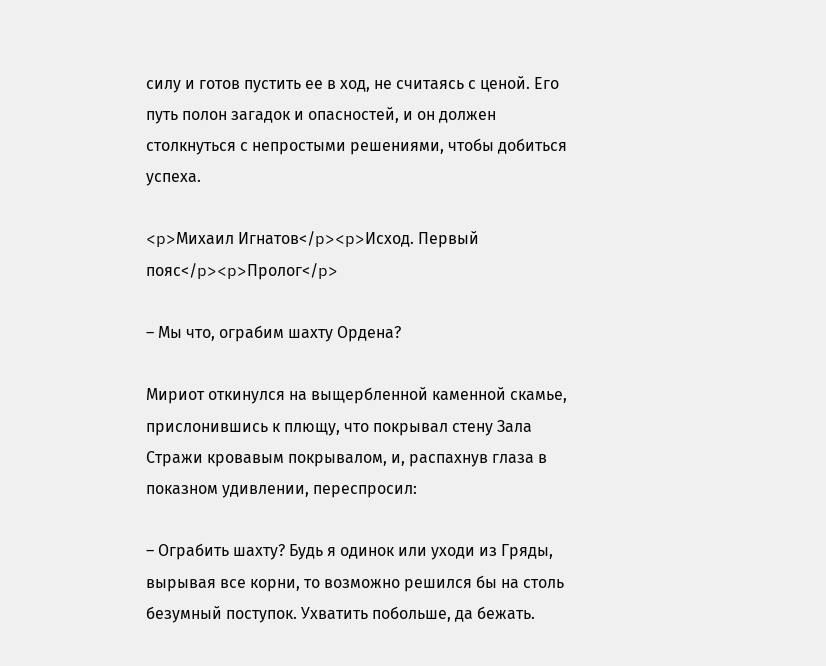силу и готов пустить ее в ход, не считаясь с ценой. Его путь полон загадок и опасностей, и он должен столкнуться с непростыми решениями, чтобы добиться успеха.

<p>Михаил Игнатов</p><p>Исход. Первый пояс</p><p>Пролог</p>

– Мы что, ограбим шахту Ордена?

Мириот откинулся на выщербленной каменной скамье, прислонившись к плющу, что покрывал стену Зала Стражи кровавым покрывалом, и, распахнув глаза в показном удивлении, переспросил:

– Ограбить шахту? Будь я одинок или уходи из Гряды, вырывая все корни, то возможно решился бы на столь безумный поступок. Ухватить побольше, да бежать.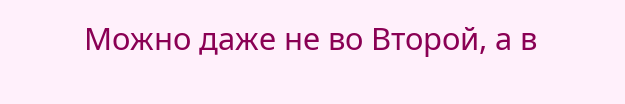Можно даже не во Второй, а в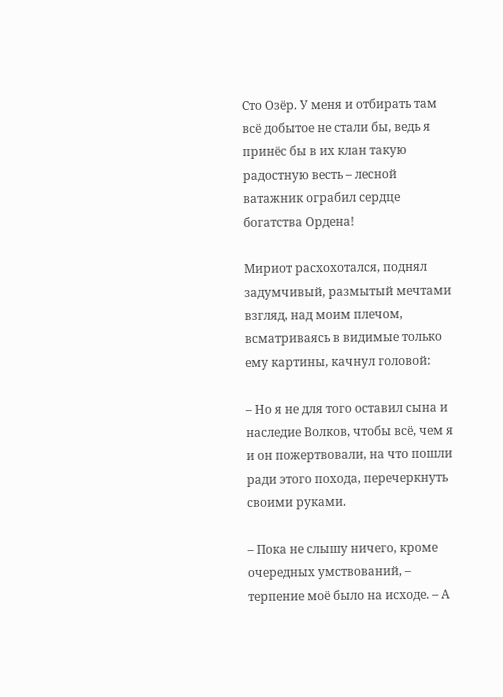Сто Озёр. У меня и отбирать там всё добытое не стали бы, ведь я принёс бы в их клан такую радостную весть – лесной ватажник ограбил сердце богатства Ордена!

Мириот расхохотался, поднял задумчивый, размытый мечтами взгляд, над моим плечом, всматриваясь в видимые только ему картины, качнул головой:

– Но я не для того оставил сына и наследие Волков, чтобы всё, чем я и он пожертвовали, на что пошли ради этого похода, перечеркнуть своими руками.

– Пока не слышу ничего, кроме очередных умствований, – терпение моё было на исходе. – А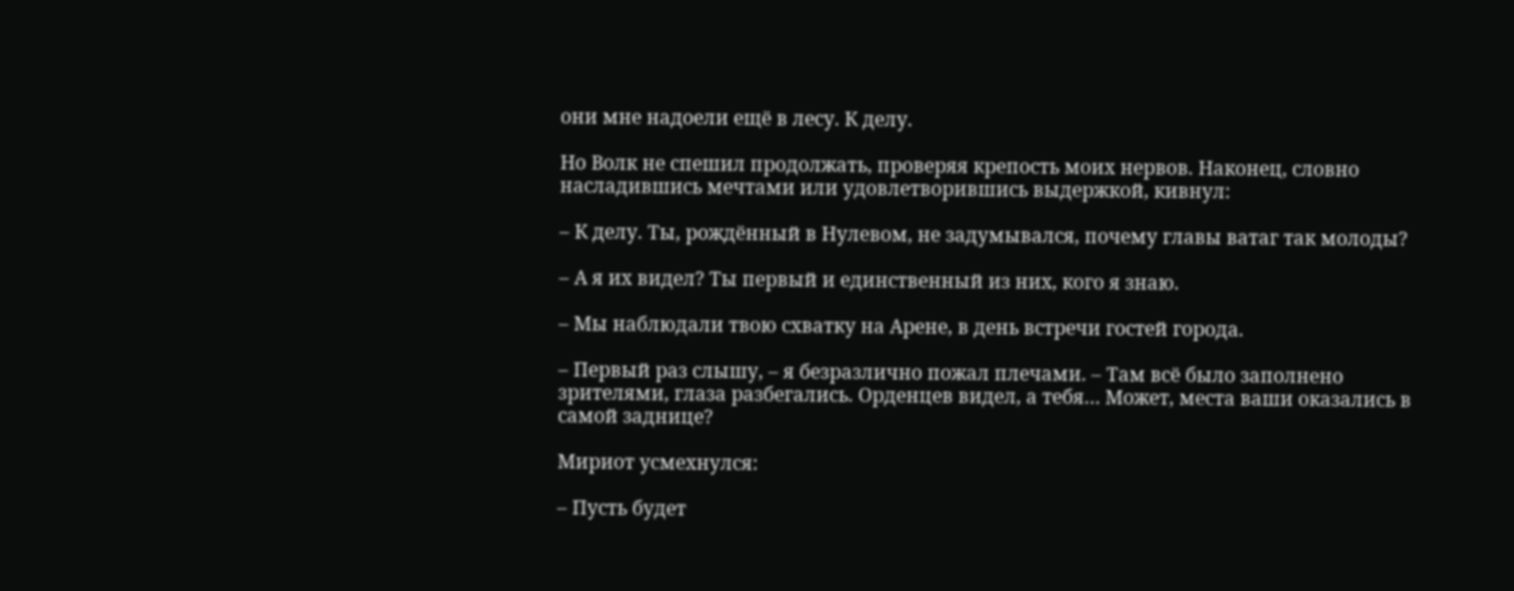они мне надоели ещё в лесу. К делу.

Но Волк не спешил продолжать, проверяя крепость моих нервов. Наконец, словно насладившись мечтами или удовлетворившись выдержкой, кивнул:

– К делу. Ты, рождённый в Нулевом, не задумывался, почему главы ватаг так молоды?

– А я их видел? Ты первый и единственный из них, кого я знаю.

– Мы наблюдали твою схватку на Арене, в день встречи гостей города.

– Первый раз слышу, – я безразлично пожал плечами. – Там всё было заполнено зрителями, глаза разбегались. Орденцев видел, а тебя… Может, места ваши оказались в самой заднице?

Мириот усмехнулся:

– Пусть будет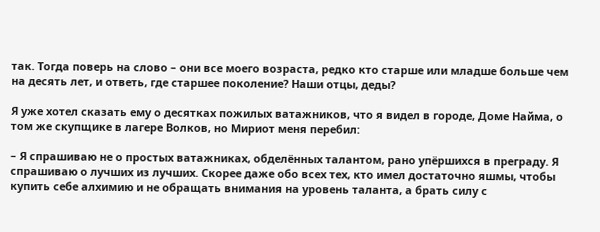так. Тогда поверь на слово – они все моего возраста, редко кто старше или младше больше чем на десять лет, и ответь, где старшее поколение? Наши отцы, деды?

Я уже хотел сказать ему о десятках пожилых ватажников, что я видел в городе, Доме Найма, о том же скупщике в лагере Волков, но Мириот меня перебил:

– Я спрашиваю не о простых ватажниках, обделённых талантом, рано упёршихся в преграду. Я спрашиваю о лучших из лучших. Скорее даже обо всех тех, кто имел достаточно яшмы, чтобы купить себе алхимию и не обращать внимания на уровень таланта, а брать силу с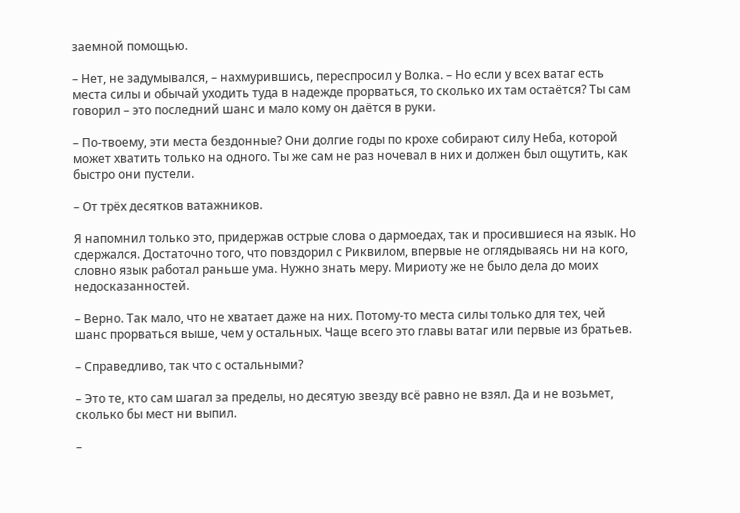заемной помощью.

– Нет, не задумывался, – нахмурившись, переспросил у Волка. – Но если у всех ватаг есть места силы и обычай уходить туда в надежде прорваться, то сколько их там остаётся? Ты сам говорил – это последний шанс и мало кому он даётся в руки.

– По-твоему, эти места бездонные? Они долгие годы по крохе собирают силу Неба, которой может хватить только на одного. Ты же сам не раз ночевал в них и должен был ощутить, как быстро они пустели.

– От трёх десятков ватажников.

Я напомнил только это, придержав острые слова о дармоедах, так и просившиеся на язык. Но сдержался. Достаточно того, что повздорил с Риквилом, впервые не оглядываясь ни на кого, словно язык работал раньше ума. Нужно знать меру. Мириоту же не было дела до моих недосказанностей.

– Верно. Так мало, что не хватает даже на них. Потому-то места силы только для тех, чей шанс прорваться выше, чем у остальных. Чаще всего это главы ватаг или первые из братьев.

– Справедливо, так что с остальными?

– Это те, кто сам шагал за пределы, но десятую звезду всё равно не взял. Да и не возьмет, сколько бы мест ни выпил.

–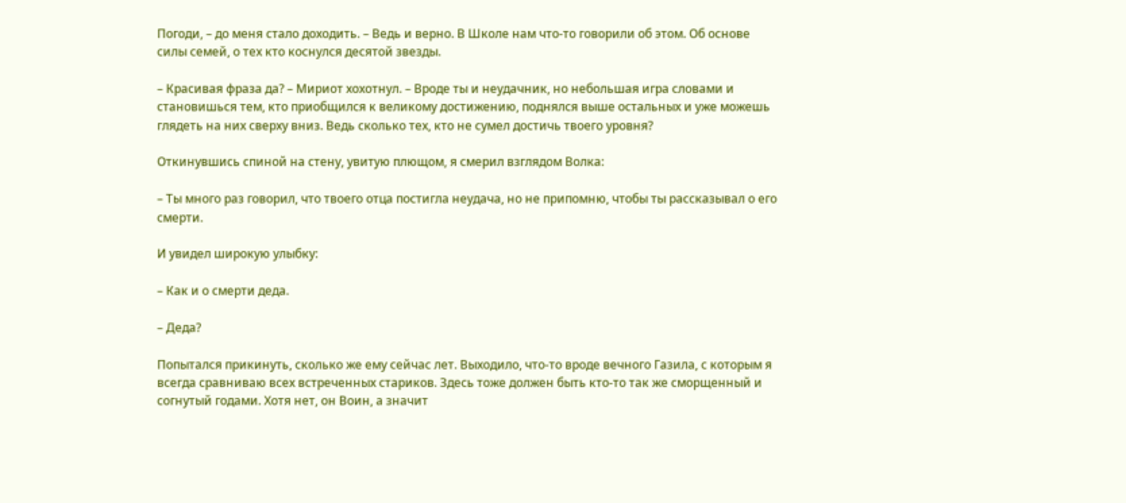Погоди, – до меня стало доходить. – Ведь и верно. В Школе нам что-то говорили об этом. Об основе силы семей, о тех кто коснулся десятой звезды.

– Красивая фраза да? – Мириот хохотнул. – Вроде ты и неудачник, но небольшая игра словами и становишься тем, кто приобщился к великому достижению, поднялся выше остальных и уже можешь глядеть на них сверху вниз. Ведь сколько тех, кто не сумел достичь твоего уровня?

Откинувшись спиной на стену, увитую плющом, я смерил взглядом Волка:

– Ты много раз говорил, что твоего отца постигла неудача, но не припомню, чтобы ты рассказывал о его смерти.

И увидел широкую улыбку:

– Как и о смерти деда.

– Деда?

Попытался прикинуть, сколько же ему сейчас лет. Выходило, что-то вроде вечного Газила, с которым я всегда сравниваю всех встреченных стариков. Здесь тоже должен быть кто-то так же сморщенный и согнутый годами. Хотя нет, он Воин, а значит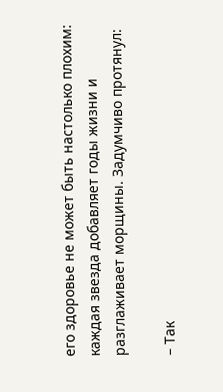его здоровье не может быть настолько плохим: каждая звезда добавляет годы жизни и разглаживает морщины. Задумчиво протянул:

– Так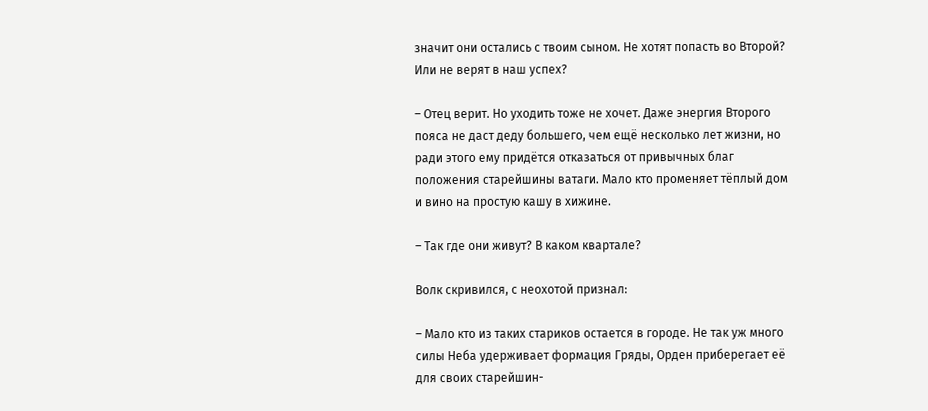значит они остались с твоим сыном. Не хотят попасть во Второй? Или не верят в наш успех?

– Отец верит. Но уходить тоже не хочет. Даже энергия Второго пояса не даст деду большего, чем ещё несколько лет жизни, но ради этого ему придётся отказаться от привычных благ положения старейшины ватаги. Мало кто променяет тёплый дом и вино на простую кашу в хижине.

– Так где они живут? В каком квартале?

Волк скривился, с неохотой признал:

– Мало кто из таких стариков остается в городе. Не так уж много силы Неба удерживает формация Гряды, Орден приберегает её для своих старейшин-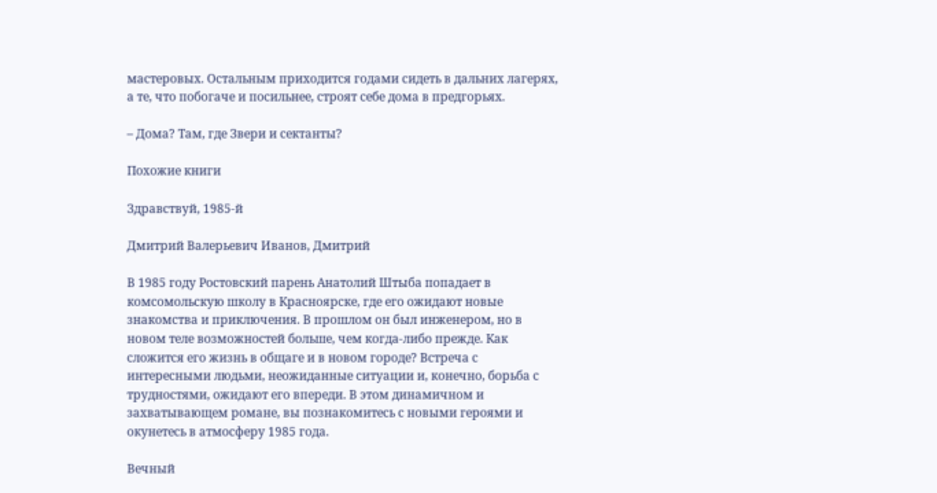мастеровых. Остальным приходится годами сидеть в дальних лагерях, а те, что побогаче и посильнее, строят себе дома в предгорьях.

– Дома? Там, где Звери и сектанты?

Похожие книги

Здравствуй, 1985-й

Дмитрий Валерьевич Иванов, Дмитрий

В 1985 году Ростовский парень Анатолий Штыба попадает в комсомольскую школу в Красноярске, где его ожидают новые знакомства и приключения. В прошлом он был инженером, но в новом теле возможностей больше, чем когда-либо прежде. Как сложится его жизнь в общаге и в новом городе? Встреча с интересными людьми, неожиданные ситуации и, конечно, борьба с трудностями, ожидают его впереди. В этом динамичном и захватывающем романе, вы познакомитесь с новыми героями и окунетесь в атмосферу 1985 года.

Вечный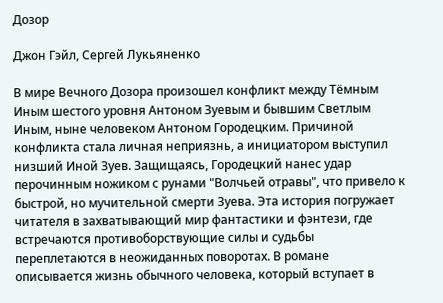Дозор

Джон Гэйл, Сергей Лукьяненко

В мире Вечного Дозора произошел конфликт между Тёмным Иным шестого уровня Антоном Зуевым и бывшим Светлым Иным, ныне человеком Антоном Городецким. Причиной конфликта стала личная неприязнь, а инициатором выступил низший Иной Зуев. Защищаясь, Городецкий нанес удар перочинным ножиком с рунами "Волчьей отравы", что привело к быстрой, но мучительной смерти Зуева. Эта история погружает читателя в захватывающий мир фантастики и фэнтези, где встречаются противоборствующие силы и судьбы переплетаются в неожиданных поворотах. В романе описывается жизнь обычного человека, который вступает в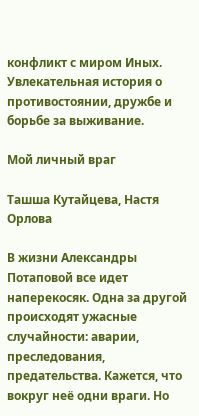конфликт с миром Иных. Увлекательная история о противостоянии, дружбе и борьбе за выживание.

Мой личный враг

Ташша Кутайцева, Настя Орлова

В жизни Александры Потаповой все идет наперекосяк. Одна за другой происходят ужасные случайности: аварии, преследования, предательства. Кажется, что вокруг неё одни враги. Но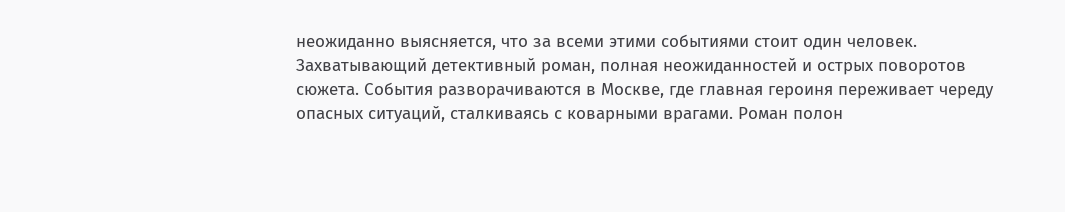неожиданно выясняется, что за всеми этими событиями стоит один человек. Захватывающий детективный роман, полная неожиданностей и острых поворотов сюжета. События разворачиваются в Москве, где главная героиня переживает череду опасных ситуаций, сталкиваясь с коварными врагами. Роман полон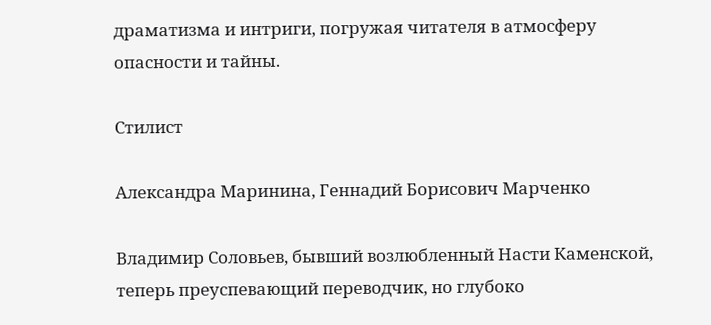драматизма и интриги, погружая читателя в атмосферу опасности и тайны.

Стилист

Александра Маринина, Геннадий Борисович Марченко

Владимир Соловьев, бывший возлюбленный Насти Каменской, теперь преуспевающий переводчик, но глубоко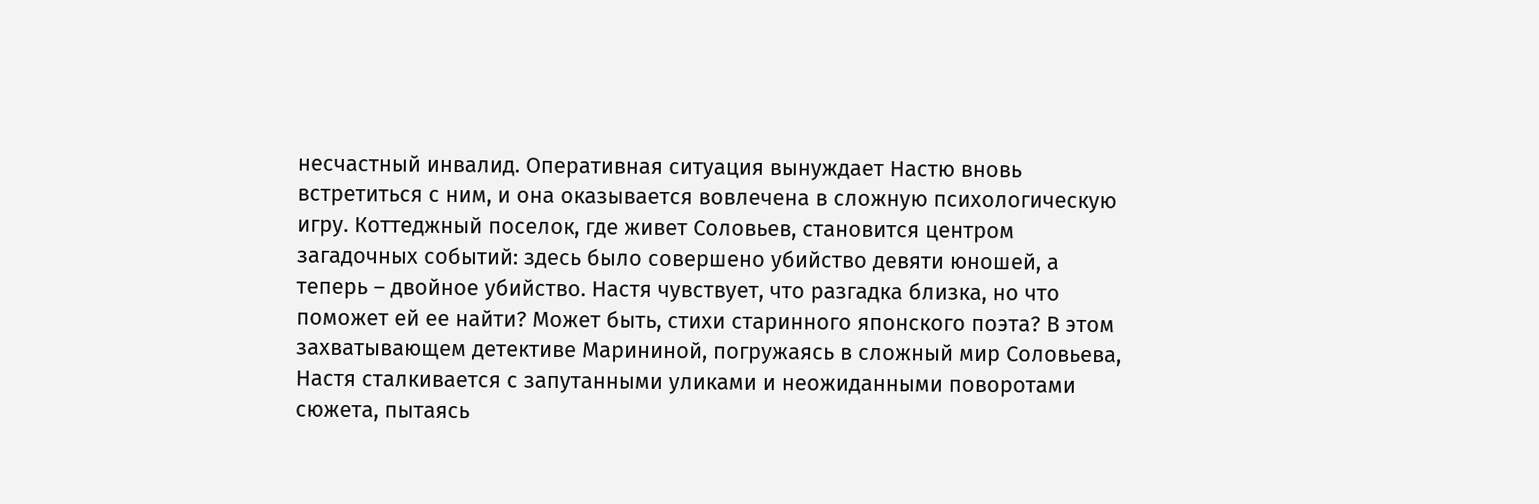несчастный инвалид. Оперативная ситуация вынуждает Настю вновь встретиться с ним, и она оказывается вовлечена в сложную психологическую игру. Коттеджный поселок, где живет Соловьев, становится центром загадочных событий: здесь было совершено убийство девяти юношей, а теперь – двойное убийство. Настя чувствует, что разгадка близка, но что поможет ей ее найти? Может быть, стихи старинного японского поэта? В этом захватывающем детективе Марининой, погружаясь в сложный мир Соловьева, Настя сталкивается с запутанными уликами и неожиданными поворотами сюжета, пытаясь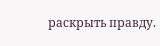раскрыть правду.